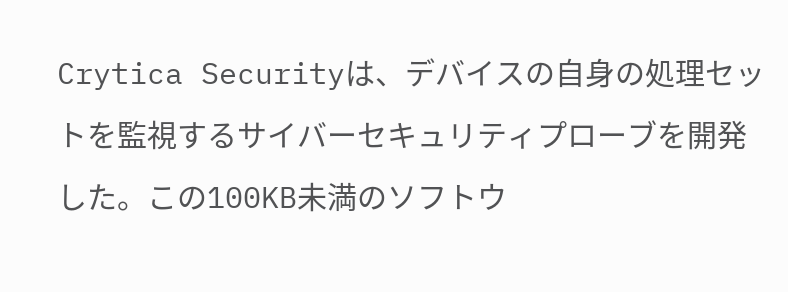Crytica Securityは、デバイスの自身の処理セットを監視するサイバーセキュリティプローブを開発した。この100KB未満のソフトウ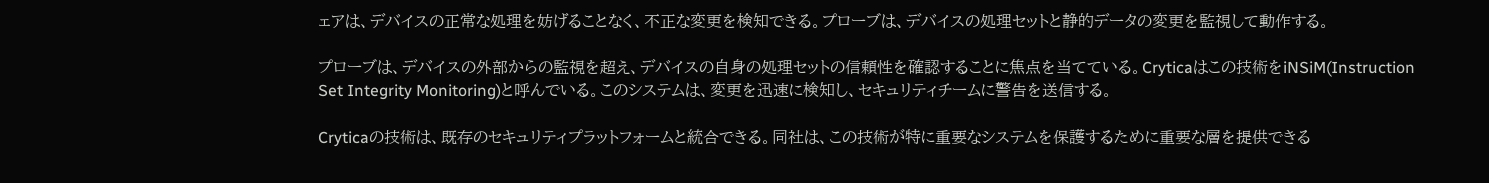ェアは、デバイスの正常な処理を妨げることなく、不正な変更を検知できる。プローブは、デバイスの処理セットと静的データの変更を監視して動作する。

プローブは、デバイスの外部からの監視を超え、デバイスの自身の処理セットの信頼性を確認することに焦点を当てている。Cryticaはこの技術をiNSiM(Instruction Set Integrity Monitoring)と呼んでいる。このシステムは、変更を迅速に検知し、セキュリティチームに警告を送信する。

Cryticaの技術は、既存のセキュリティプラットフォームと統合できる。同社は、この技術が特に重要なシステムを保護するために重要な層を提供できる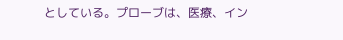としている。プローブは、医療、イン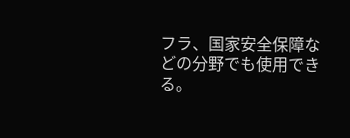フラ、国家安全保障などの分野でも使用できる。